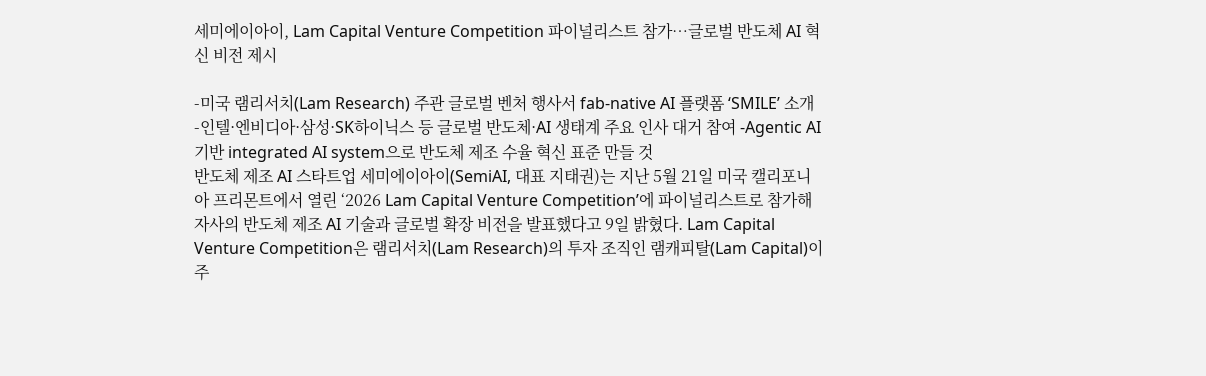세미에이아이, Lam Capital Venture Competition 파이널리스트 참가…글로벌 반도체 AI 혁신 비전 제시

-미국 램리서치(Lam Research) 주관 글로벌 벤처 행사서 fab-native AI 플랫폼 ‘SMILE’ 소개 -인텔·엔비디아·삼성·SK하이닉스 등 글로벌 반도체·AI 생태계 주요 인사 대거 참여 -Agentic AI 기반 integrated AI system으로 반도체 제조 수율 혁신 표준 만들 것
반도체 제조 AI 스타트업 세미에이아이(SemiAI, 대표 지태권)는 지난 5월 21일 미국 캘리포니아 프리몬트에서 열린 ‘2026 Lam Capital Venture Competition’에 파이널리스트로 참가해 자사의 반도체 제조 AI 기술과 글로벌 확장 비전을 발표했다고 9일 밝혔다. Lam Capital Venture Competition은 램리서치(Lam Research)의 투자 조직인 램캐피탈(Lam Capital)이 주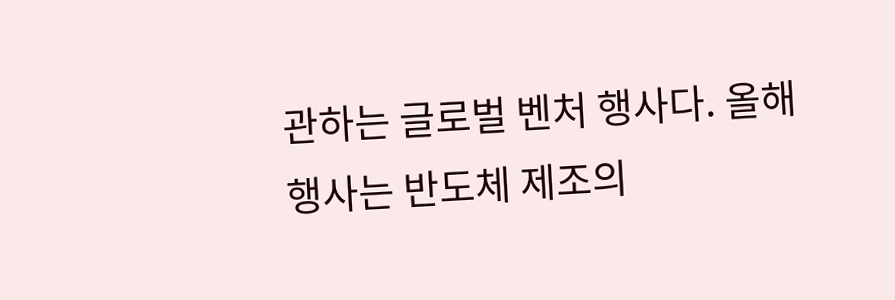관하는 글로벌 벤처 행사다. 올해 행사는 반도체 제조의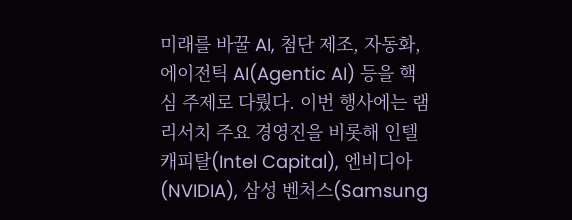미래를 바꿀 AI, 첨단 제조, 자동화, 에이전틱 AI(Agentic AI) 등을 핵심 주제로 다뤘다. 이번 행사에는 램리서치 주요 경영진을 비롯해 인텔 캐피탈(Intel Capital), 엔비디아(NVIDIA), 삼성 벤처스(Samsung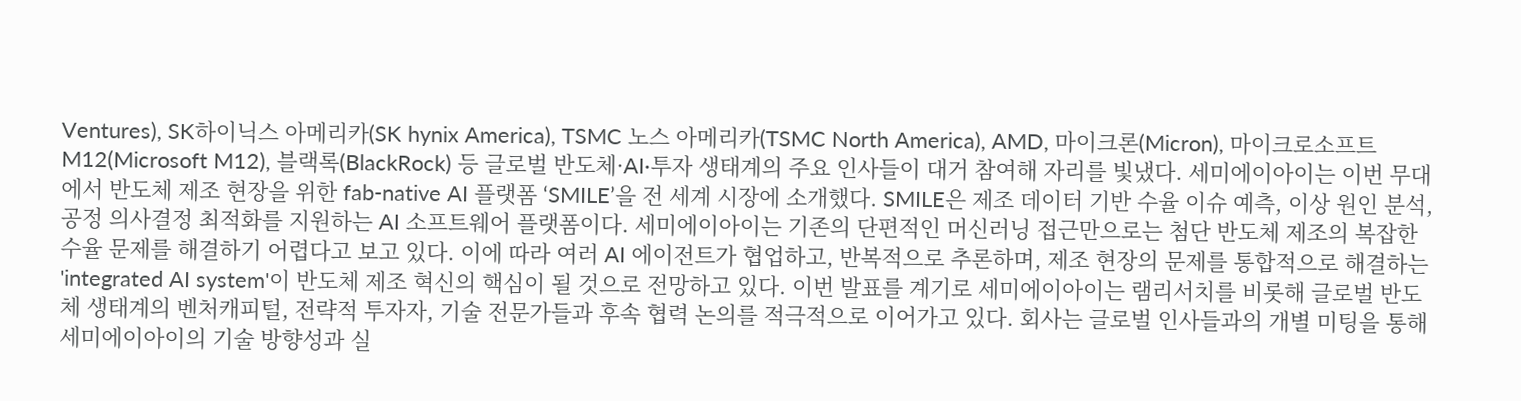Ventures), SK하이닉스 아메리카(SK hynix America), TSMC 노스 아메리카(TSMC North America), AMD, 마이크론(Micron), 마이크로소프트 M12(Microsoft M12), 블랙록(BlackRock) 등 글로벌 반도체·AI·투자 생태계의 주요 인사들이 대거 참여해 자리를 빛냈다. 세미에이아이는 이번 무대에서 반도체 제조 현장을 위한 fab-native AI 플랫폼 ‘SMILE’을 전 세계 시장에 소개했다. SMILE은 제조 데이터 기반 수율 이슈 예측, 이상 원인 분석, 공정 의사결정 최적화를 지원하는 AI 소프트웨어 플랫폼이다. 세미에이아이는 기존의 단편적인 머신러닝 접근만으로는 첨단 반도체 제조의 복잡한 수율 문제를 해결하기 어렵다고 보고 있다. 이에 따라 여러 AI 에이전트가 협업하고, 반복적으로 추론하며, 제조 현장의 문제를 통합적으로 해결하는 'integrated AI system'이 반도체 제조 혁신의 핵심이 될 것으로 전망하고 있다. 이번 발표를 계기로 세미에이아이는 램리서치를 비롯해 글로벌 반도체 생태계의 벤처캐피털, 전략적 투자자, 기술 전문가들과 후속 협력 논의를 적극적으로 이어가고 있다. 회사는 글로벌 인사들과의 개별 미팅을 통해 세미에이아이의 기술 방향성과 실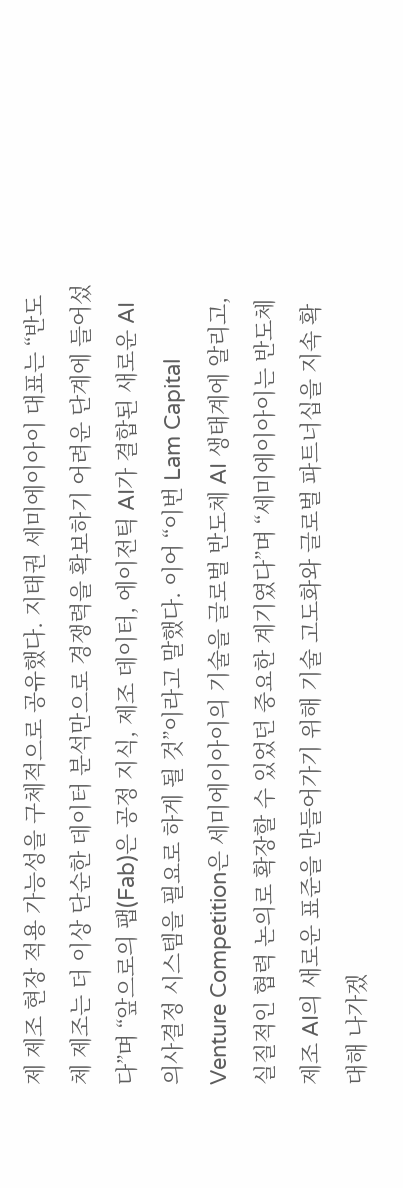제 제조 현장 적용 가능성을 구체적으로 공유했다. 지태권 세미에이아이 대표는 “반도체 제조는 더 이상 단순한 데이터 분석만으로 경쟁력을 확보하기 어려운 단계에 들어섰다”며 “앞으로의 팹(Fab)은 공정 지식, 제조 데이터, 에이전틱 AI가 결합된 새로운 AI 의사결정 시스템을 필요로 하게 될 것”이라고 말했다. 이어 “이번 Lam Capital Venture Competition은 세미에이아이의 기술을 글로벌 반도체 AI 생태계에 알리고, 실질적인 협력 논의로 확장할 수 있었던 중요한 계기였다”며 “세미에이아이는 반도체 제조 AI의 새로운 표준을 만들어가기 위해 기술 고도화와 글로벌 파트너십을 지속 확대해 나가겠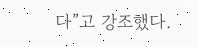다”고 강조했다.